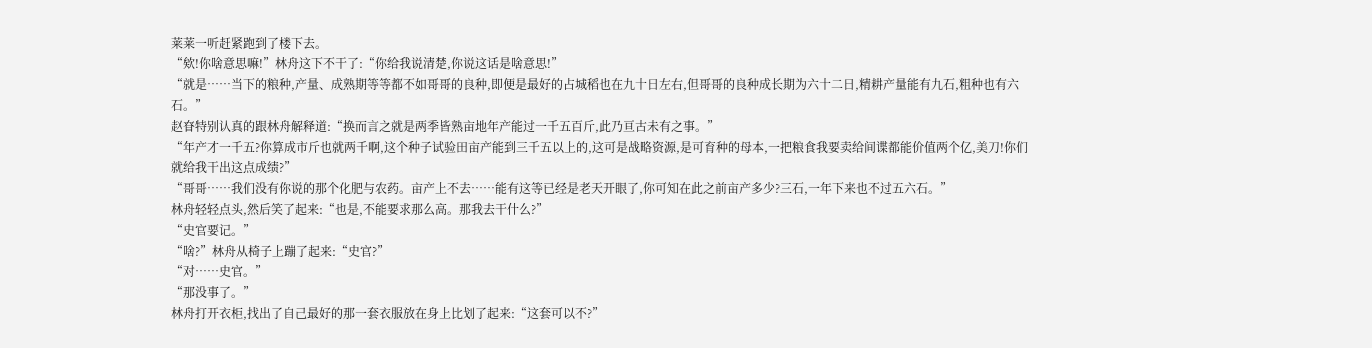莱莱一听赶紧跑到了楼下去。
“欸!你啥意思嘛!”林舟这下不干了:“你给我说清楚,你说这话是啥意思!”
“就是……当下的粮种,产量、成熟期等等都不如哥哥的良种,即便是最好的占城稻也在九十日左右,但哥哥的良种成长期为六十二日,精耕产量能有九石,粗种也有六石。”
赵眘特别认真的跟林舟解释道:“换而言之就是两季皆熟亩地年产能过一千五百斤,此乃亘古未有之事。”
“年产才一千五?你算成市斤也就两千啊,这个种子试验田亩产能到三千五以上的,这可是战略资源,是可育种的母本,一把粮食我要卖给间谍都能价值两个亿,美刀!你们就给我干出这点成绩?”
“哥哥……我们没有你说的那个化肥与农药。亩产上不去……能有这等已经是老天开眼了,你可知在此之前亩产多少?三石,一年下来也不过五六石。”
林舟轻轻点头,然后笑了起来:“也是,不能要求那么高。那我去干什么?”
“史官要记。”
“啥?”林舟从椅子上蹦了起来:“史官?”
“对……史官。”
“那没事了。”
林舟打开衣柜,找出了自己最好的那一套衣服放在身上比划了起来:“这套可以不?”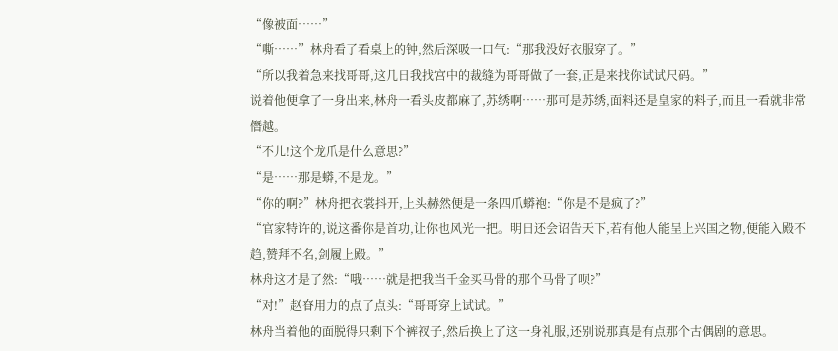“像被面……”
“嘶……”林舟看了看桌上的钟,然后深吸一口气:“那我没好衣服穿了。”
“所以我着急来找哥哥,这几日我找宫中的裁缝为哥哥做了一套,正是来找你试试尺码。”
说着他便拿了一身出来,林舟一看头皮都麻了,苏绣啊……那可是苏绣,面料还是皇家的料子,而且一看就非常僭越。
“不儿!这个龙爪是什么意思?”
“是……那是蟒,不是龙。”
“你的啊?”林舟把衣裳抖开,上头赫然便是一条四爪蟒袍:“你是不是疯了?”
“官家特许的,说这番你是首功,让你也风光一把。明日还会诏告天下,若有他人能呈上兴国之物,便能入殿不趋,赞拜不名,剑履上殿。”
林舟这才是了然:“哦……就是把我当千金买马骨的那个马骨了呗?”
“对!”赵眘用力的点了点头:“哥哥穿上试试。”
林舟当着他的面脱得只剩下个裤衩子,然后换上了这一身礼服,还别说那真是有点那个古偶剧的意思。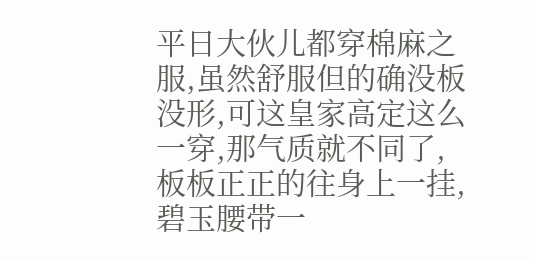平日大伙儿都穿棉麻之服,虽然舒服但的确没板没形,可这皇家高定这么一穿,那气质就不同了,板板正正的往身上一挂,碧玉腰带一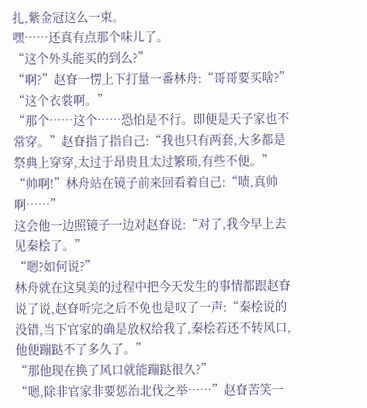扎,紫金冠这么一束。
嘿……还真有点那个味儿了。
“这个外头能买的到么?”
“啊?”赵眘一愣上下打量一番林舟:“哥哥要买啥?”
“这个衣裳啊。”
“那个……这个……恐怕是不行。即便是天子家也不常穿。”赵眘指了指自己:“我也只有两套,大多都是祭典上穿穿,太过于昂贵且太过繁琐,有些不便。”
“帅啊!”林舟站在镜子前来回看着自己:“啧,真帅啊……”
这会他一边照镜子一边对赵眘说:“对了,我今早上去见秦桧了。”
“嗯?如何说?”
林舟就在这臭美的过程中把今天发生的事情都跟赵眘说了说,赵眘听完之后不免也是叹了一声:“秦桧说的没错,当下官家的确是放权给我了,秦桧若还不转风口,他便蹦跶不了多久了。”
“那他现在换了风口就能蹦跶很久?”
“嗯,除非官家非要惩治北伐之举……”赵眘苦笑一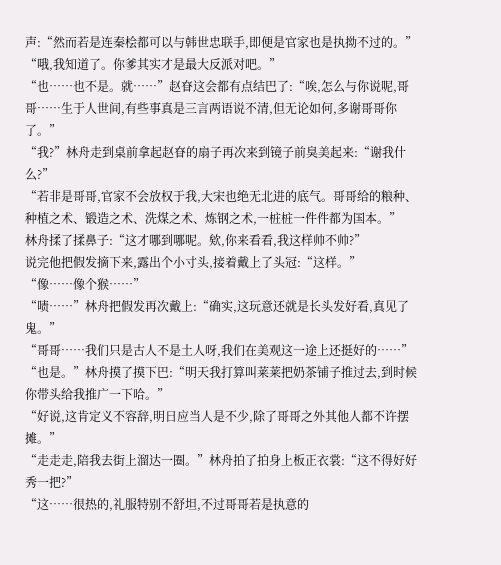声:“然而若是连秦桧都可以与韩世忠联手,即便是官家也是执拗不过的。”
“哦,我知道了。你爹其实才是最大反派对吧。”
“也……也不是。就……”赵眘这会都有点结巴了:“唉,怎么与你说呢,哥哥……生于人世间,有些事真是三言两语说不清,但无论如何,多谢哥哥你了。”
“我?”林舟走到桌前拿起赵眘的扇子再次来到镜子前臭美起来:“谢我什么?”
“若非是哥哥,官家不会放权于我,大宋也绝无北进的底气。哥哥给的粮种、种植之术、锻造之术、洗煤之术、炼钢之术,一桩桩一件件都为国本。”
林舟揉了揉鼻子:“这才哪到哪呢。欸,你来看看,我这样帅不帅?”
说完他把假发摘下来,露出个小寸头,接着戴上了头冠:“这样。”
“像……像个猴……”
“啧……”林舟把假发再次戴上:“确实,这玩意还就是长头发好看,真见了鬼。”
“哥哥……我们只是古人不是土人呀,我们在美观这一途上还挺好的……”
“也是。”林舟摸了摸下巴:“明天我打算叫莱莱把奶茶铺子推过去,到时候你带头给我推广一下哈。”
“好说,这肯定义不容辞,明日应当人是不少,除了哥哥之外其他人都不许摆摊。”
“走走走,陪我去街上溜达一圈。”林舟拍了拍身上板正衣裳:“这不得好好秀一把?”
“这……很热的,礼服特别不舒坦,不过哥哥若是执意的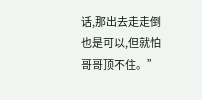话,那出去走走倒也是可以,但就怕哥哥顶不住。”